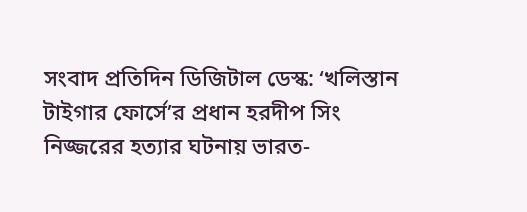সংবাদ প্রতিদিন ডিজিটাল ডেস্ক: ‘খলিস্তান টাইগার ফোর্সে’র প্রধান হরদীপ সিং নিজ্জরের হত্যার ঘটনায় ভারত-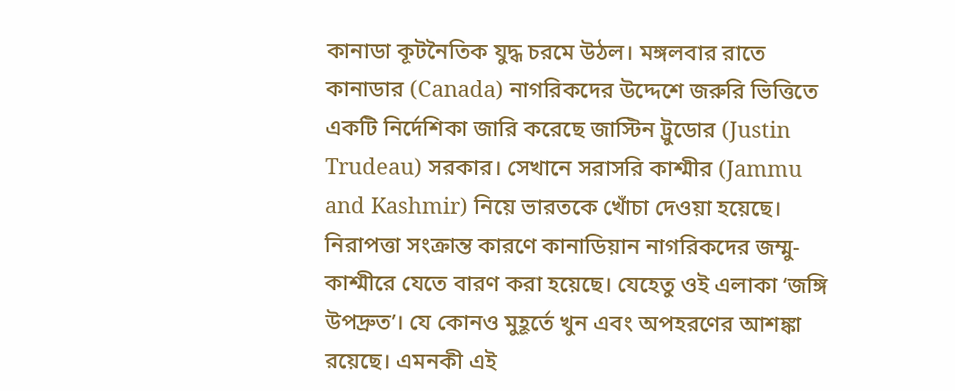কানাডা কূটনৈতিক যুদ্ধ চরমে উঠল। মঙ্গলবার রাতে কানাডার (Canada) নাগরিকদের উদ্দেশে জরুরি ভিত্তিতে একটি নির্দেশিকা জারি করেছে জাস্টিন ট্রুডোর (Justin Trudeau) সরকার। সেখানে সরাসরি কাশ্মীর (Jammu and Kashmir) নিয়ে ভারতকে খোঁচা দেওয়া হয়েছে। নিরাপত্তা সংক্রান্ত কারণে কানাডিয়ান নাগরিকদের জম্মু-কাশ্মীরে যেতে বারণ করা হয়েছে। যেহেতু ওই এলাকা ‘জঙ্গি উপদ্রুত’। যে কোনও মুহূর্তে খুন এবং অপহরণের আশঙ্কা রয়েছে। এমনকী এই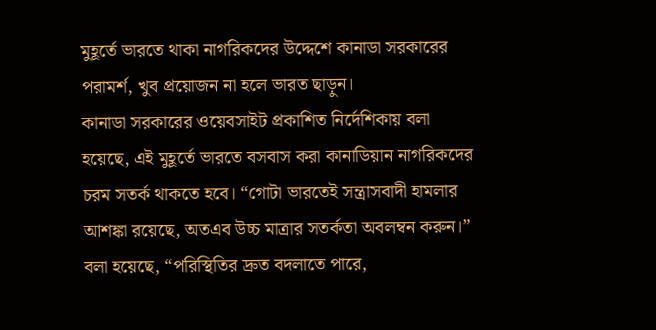মুহূর্তে ভারতে থাকা নাগরিকদের উদ্দেশে কানাডা সরকারের পরামর্শ, খুব প্রয়োজন না হলে ভারত ছাড়ুন।
কানাডা সরকারের ওয়েবসাইট প্রকাশিত নির্দেশিকায় বলা হয়েছে, এই মুহূর্তে ভারতে বসবাস করা কানাডিয়ান নাগরিকদের চরম সতর্ক থাকতে হবে। “গোটা ভারতেই সন্ত্রাসবাদী হামলার আশঙ্কা রয়েছে, অতএব উচ্চ মাত্রার সতর্কতা অবলম্বন করুন।” বলা হয়েছে, “পরিস্থিতির দ্রুত বদলাতে পারে,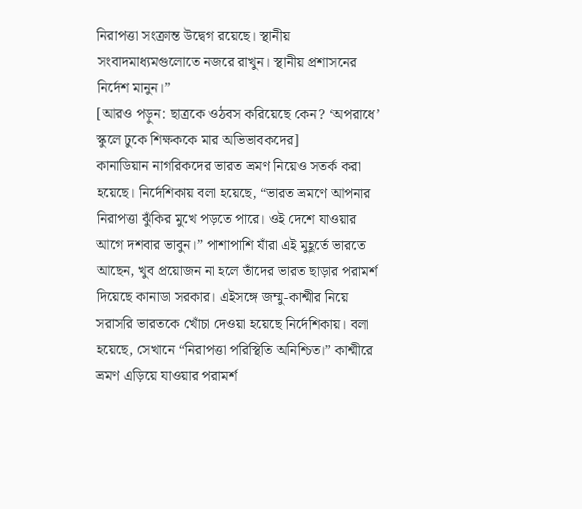নিরাপত্তা সংক্রান্ত উদ্বেগ রয়েছে। স্থানীয় সংবাদমাধ্যমগুলোতে নজরে রাখুন। স্থানীয় প্রশাসনের নির্দেশ মানুন।”
[আরও পড়ুন: ছাত্রকে ওঠবস করিয়েছে কেন? ‘অপরাধে’ স্কুলে ঢুকে শিক্ষককে মার অভিভাবকদের]
কানাডিয়ান নাগরিকদের ভারত ভ্রমণ নিয়েও সতর্ক করা হয়েছে। নির্দেশিকায় বলা হয়েছে, “ভারত ভ্রমণে আপনার নিরাপত্তা ঝুঁকির মুখে পড়তে পারে। ওই দেশে যাওয়ার আগে দশবার ভাবুন।” পাশাপাশি যাঁরা এই মুহূর্তে ভারতে আছেন, খুব প্রয়োজন না হলে তাঁদের ভারত ছাড়ার পরামর্শ দিয়েছে কানাডা সরকার। এইসঙ্গে জম্মু-কাশ্মীর নিয়ে সরাসরি ভারতকে খোঁচা দেওয়া হয়েছে নির্দেশিকায়। বলা হয়েছে, সেখানে “নিরাপত্তা পরিস্থিতি অনিশ্চিত।” কাশ্মীরে ভ্রমণ এড়িয়ে যাওয়ার পরামর্শ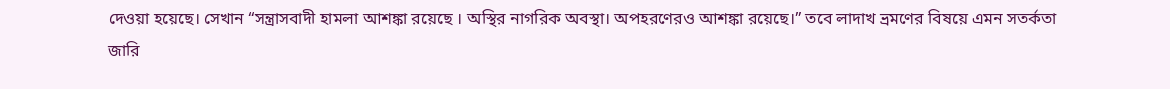দেওয়া হয়েছে। সেখান “সন্ত্রাসবাদী হামলা আশঙ্কা রয়েছে । অস্থির নাগরিক অবস্থা। অপহরণেরও আশঙ্কা রয়েছে।” তবে লাদাখ ভ্রমণের বিষয়ে এমন সতর্কতা জারি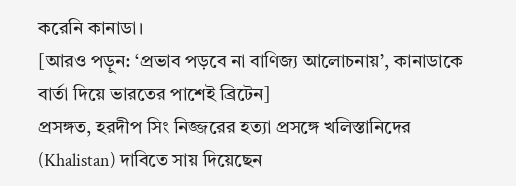করেনি কানাডা।
[আরও পড়ুন: ‘প্রভাব পড়বে না বাণিজ্য আলোচনায়’, কানাডাকে বার্তা দিয়ে ভারতের পাশেই ব্রিটেন]
প্রসঙ্গত, হরদীপ সিং নিজ্জরের হত্যা প্রসঙ্গে খলিস্তানিদের (Khalistan) দাবিতে সায় দিয়েছেন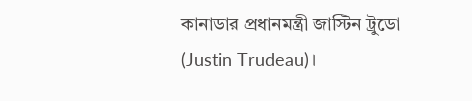কানাডার প্রধানমন্ত্রী জাস্টিন ট্রুডো (Justin Trudeau)।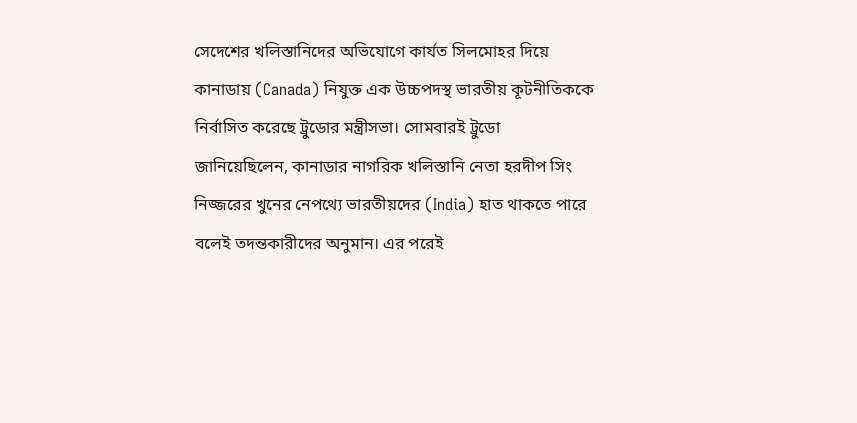সেদেশের খলিস্তানিদের অভিযোগে কার্যত সিলমোহর দিয়ে কানাডায় (Canada) নিযুক্ত এক উচ্চপদস্থ ভারতীয় কূটনীতিককে নির্বাসিত করেছে ট্রুডোর মন্ত্রীসভা। সোমবারই ট্রুডো জানিয়েছিলেন, কানাডার নাগরিক খলিস্তানি নেতা হরদীপ সিং নিজ্জরের খুনের নেপথ্যে ভারতীয়দের (India) হাত থাকতে পারে বলেই তদন্তকারীদের অনুমান। এর পরেই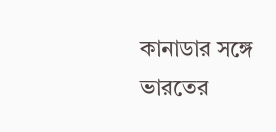কানাডার সঙ্গে ভারতের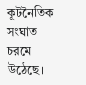কূটনৈতিক সংঘাত চরমে উঠেছে।